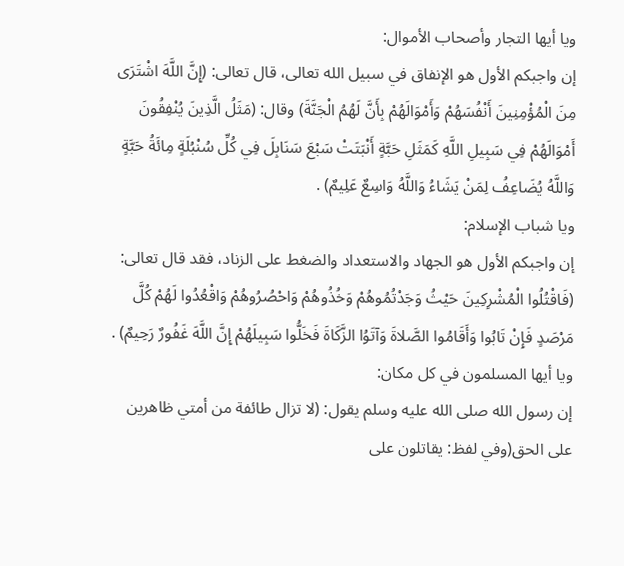ويا أيها التجار وأصحاب الأموال:
إن واجبكم الأول هو الإنفاق في سبيل الله تعالى، قال تعالى: (إِنَّ اللَّهَ اشْتَرَى مِنَ الْمُؤْمِنِينَ أَنْفُسَهُمْ وَأَمْوَالَهُمْ بِأَنَّ لَهُمُ الْجَنَّةَ) وقال: (مَثَلُ الَّذِينَ يُنْفِقُونَ أَمْوَالَهُمْ فِي سَبِيلِ اللَّهِ كَمَثَلِ حَبَّةٍ أَنْبَتَتْ سَبْعَ سَنَابِلَ فِي كُلِّ سُنْبُلَةٍ مِائَةُ حَبَّةٍ وَاللَّهُ يُضَاعِفُ لِمَنْ يَشَاءُ وَاللَّهُ وَاسِعٌ عَلِيمٌ) .
ويا شباب الإسلام:
إن واجبكم الأول هو الجهاد والاستعداد والضغط على الزناد، فقد قال تعالى: (فَاقْتُلُوا الْمُشْرِكِينَ حَيْثُ وَجَدْتُمُوهُمْ وَخُذُوهُمْ وَاحْصُرُوهُمْ وَاقْعُدُوا لَهُمْ كُلَّ مَرْصَدٍ فَإِنْ تَابُوا وَأَقَامُوا الصَّلاةَ وَآتَوُا الزَّكَاةَ فَخَلُّوا سَبِيلَهُمْ إِنَّ اللَّهَ غَفُورٌ رَحِيمٌ) .
ويا أيها المسلمون في كل مكان:
إن رسول الله صلى الله عليه وسلم يقول: (لا تزال طائفة من أمتي ظاهرين على الحق(وفي لفظ: يقاتلون على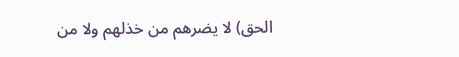الحق) لا يضرهم من خذلهم ولا من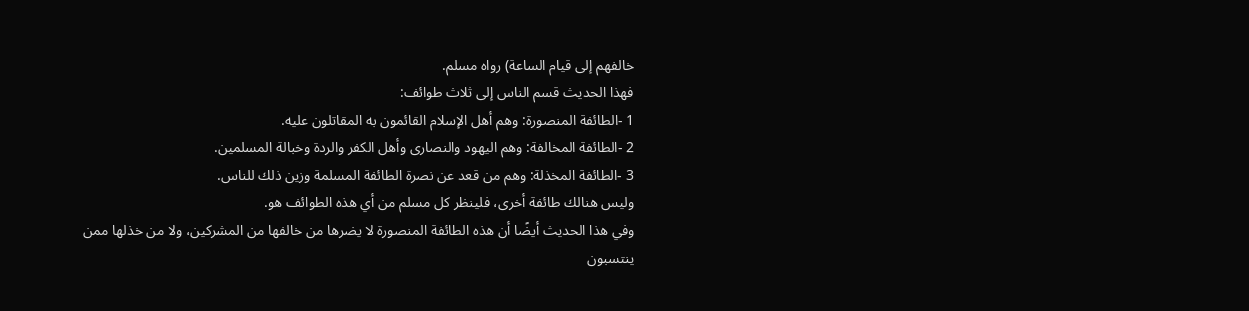خالفهم إلى قيام الساعة) رواه مسلم.
فهذا الحديث قسم الناس إلى ثلاث طوائف:
1 -الطائفة المنصورة: وهم أهل الإسلام القائمون به المقاتلون عليه.
2 -الطائفة المخالفة: وهم اليهود والنصارى وأهل الكفر والردة وخبالة المسلمين.
3 -الطائفة المخذلة: وهم من قعد عن نصرة الطائفة المسلمة وزين ذلك للناس.
وليس هنالك طائفة أخرى، فلينظر كل مسلم من أي هذه الطوائف هو.
وفي هذا الحديث أيضًا أن هذه الطائفة المنصورة لا يضرها من خالفها من المشركين، ولا من خذلها ممن ينتسبون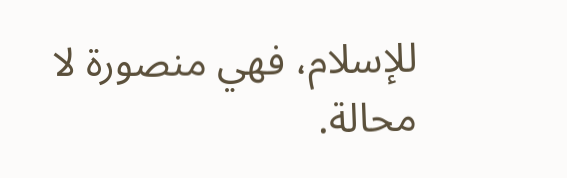للإسلام، فهي منصورة لا محالة.